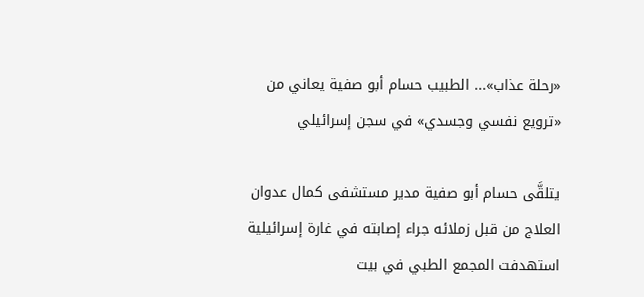«رحلة عذاب»... الطبيب حسام أبو صفية يعاني من «ترويع نفسي وجسدي» في سجن إسرائيلي

يتلقَّى حسام أبو صفية مدير مستشفى كمال عدوان العلاج من قبل زملائه جراء إصابته في غارة إسرائيلية استهدفت المجمع الطبي في بيت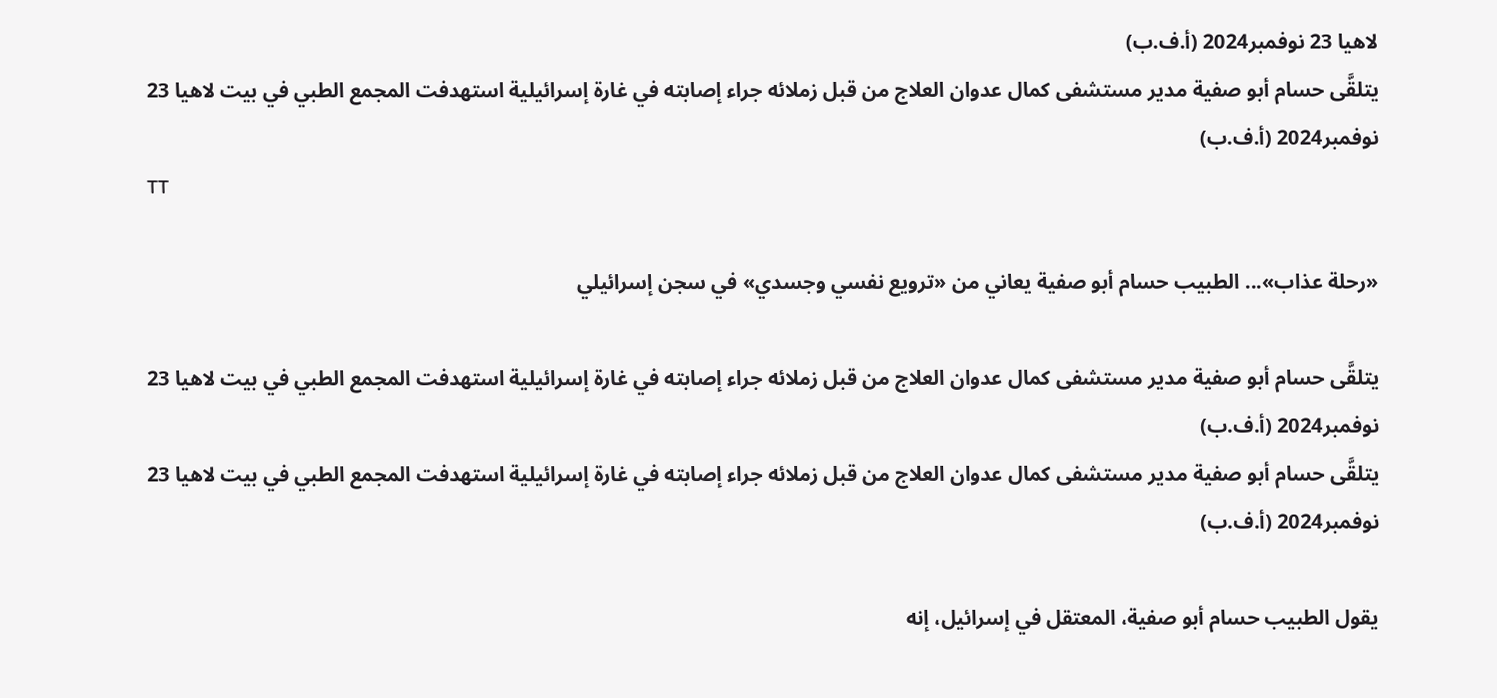لاهيا 23 نوفمبر2024 (أ.ف.ب)
يتلقَّى حسام أبو صفية مدير مستشفى كمال عدوان العلاج من قبل زملائه جراء إصابته في غارة إسرائيلية استهدفت المجمع الطبي في بيت لاهيا 23 نوفمبر2024 (أ.ف.ب)
TT

«رحلة عذاب»... الطبيب حسام أبو صفية يعاني من «ترويع نفسي وجسدي» في سجن إسرائيلي

يتلقَّى حسام أبو صفية مدير مستشفى كمال عدوان العلاج من قبل زملائه جراء إصابته في غارة إسرائيلية استهدفت المجمع الطبي في بيت لاهيا 23 نوفمبر2024 (أ.ف.ب)
يتلقَّى حسام أبو صفية مدير مستشفى كمال عدوان العلاج من قبل زملائه جراء إصابته في غارة إسرائيلية استهدفت المجمع الطبي في بيت لاهيا 23 نوفمبر2024 (أ.ف.ب)

يقول الطبيب حسام أبو صفية، المعتقل في إسرائيل، إنه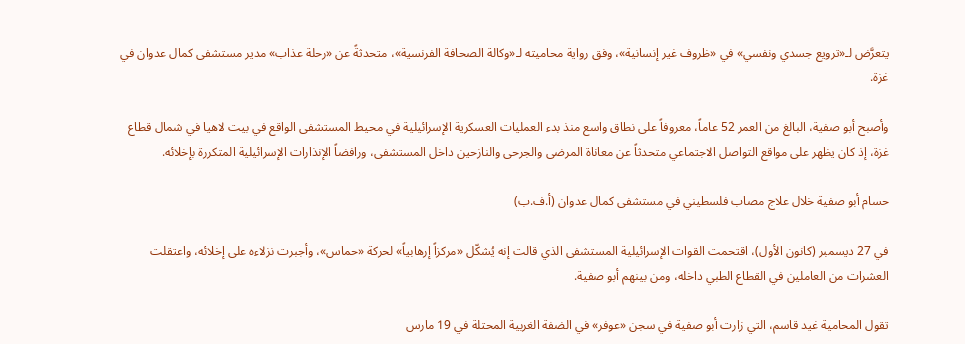يتعرَّض لـ«ترويع جسدي ونفسي» في «ظروف غير إنسانية»، وفق رواية محاميته لـ«وكالة الصحافة الفرنسية»، متحدثةً عن «رحلة عذاب» مدير مستشفى كمال عدوان في غزة.

وأصبح أبو صفية، البالغ من العمر 52 عاماً، معروفاً على نطاق واسع منذ بدء العمليات العسكرية الإسرائيلية في محيط المستشفى الواقع في بيت لاهيا في شمال قطاع غزة، إذ كان يظهر على مواقع التواصل الاجتماعي متحدثاً عن معاناة المرضى والجرحى والنازحين داخل المستشفى، ورافضاً الإنذارات الإسرائيلية المتكررة بإخلائه.

حسام أبو صفية خلال علاج مصاب فلسطيني في مستشفى كمال عدوان (أ.ف.ب)

في 27 ديسمبر (كانون الأول)، اقتحمت القوات الإسرائيلية المستشفى الذي قالت إنه يُشكّل «مركزاً إرهابياً» لحركة «حماس»، وأجبرت نزلاءه على إخلائه، واعتقلت العشرات من العاملين في القطاع الطبي داخله، ومن بينهم أبو صفية.

تقول المحامية غيد قاسم، التي زارت أبو صفية في سجن «عوفر» في الضفة الغربية المحتلة في 19 مارس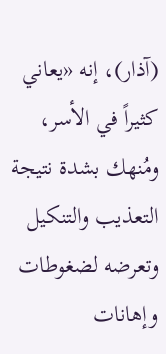(آذار)، إنه «يعاني كثيراً في الأسر، ومُنهك بشدة نتيجة التعذيب والتنكيل وتعرضه لضغوطات وإهانات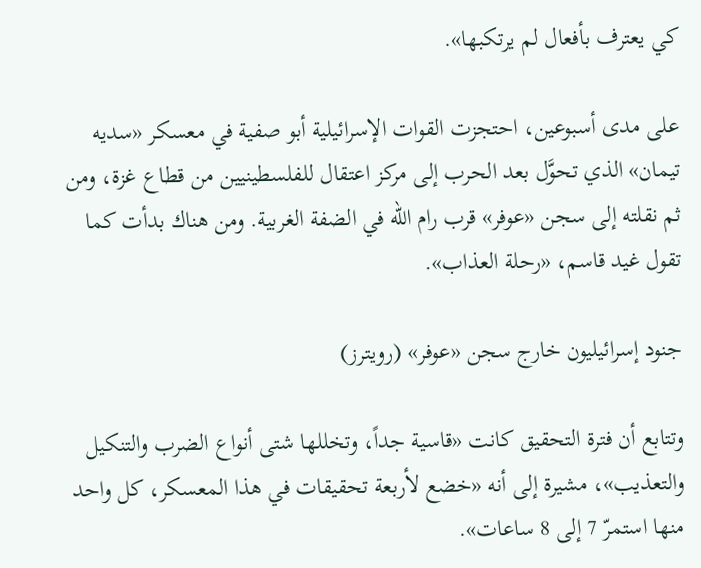كي يعترف بأفعال لم يرتكبها».

على مدى أسبوعين، احتجزت القوات الإسرائيلية أبو صفية في معسكر «سديه تيمان» الذي تحوَّل بعد الحرب إلى مركز اعتقال للفلسطينيين من قطاع غزة، ومن ثم نقلته إلى سجن «عوفر» قرب رام الله في الضفة الغربية. ومن هناك بدأت كما تقول غيد قاسم، «رحلة العذاب».

جنود إسرائيليون خارج سجن «عوفر» (رويترز)

وتتابع أن فترة التحقيق كانت «قاسية جداً، وتخللها شتى أنواع الضرب والتنكيل والتعذيب»، مشيرة إلى أنه «خضع لأربعة تحقيقات في هذا المعسكر، كل واحد منها استمرّ 7 إلى 8 ساعات».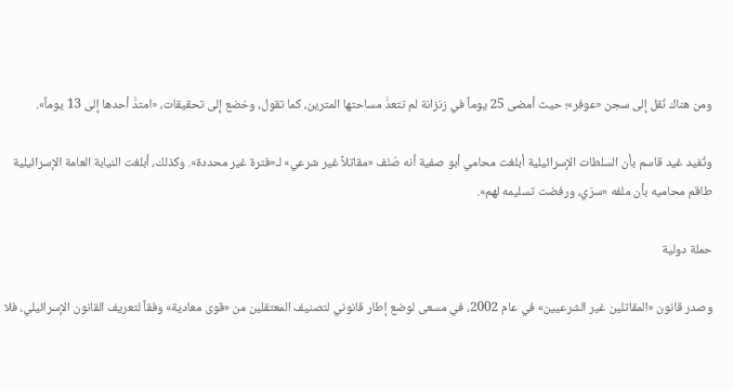ومن هناك نُقل إلى سجن «عوفر»؛ حيث أمضى 25 يوماً في زنزانة لم تتعدَّ مساحتها المترين، كما تقول، وخضع إلى تحقيقات، «امتدَّ أحدها إلى 13 يوماً».

وتُفيد غيد قاسم بأن السلطات الإسرائيلية أبلغت محامي أبو صفية أنه صُنّف «مقاتلاً غير شرعي» لـ«فترة غير محددة». وكذلك، أبلغت النيابة العامة الإسرائيلية طاقم محاميه بأن ملفه «سرّي، ورفضت تسليمه لهم».

حملة دولية

وصدر قانون «المقاتلين غير الشرعيين» في عام 2002، في مسعى لوضع إطار قانوني لتصنيف المعتقلين من «قوى معادية» وفقاً لتعريف القانون الإسرائيلي، فلا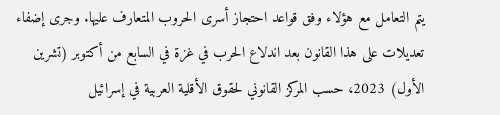يتم التعامل مع هؤلاء وفق قواعد احتجاز أسرى الحروب المتعارف عليها. وجرى إضفاء تعديلات على هذا القانون بعد اندلاع الحرب في غزة في السابع من أكتوبر (تشرين الأول) 2023، حسب المركز القانوني لحقوق الأقلية العربية في إسرائيل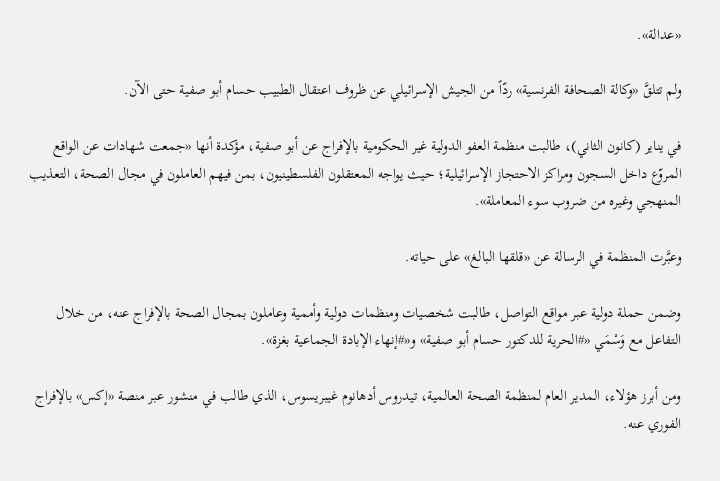«عدالة».

ولم تتلقَّ «وكالة الصحافة الفرنسية» ردّاً من الجيش الإسرائيلي عن ظروف اعتقال الطبيب حسام أبو صفية حتى الآن.

في يناير (كانون الثاني)، طالبت منظمة العفو الدولية غير الحكومية بالإفراج عن أبو صفية، مؤكدة أنها «جمعت شهادات عن الواقع المروّع داخل السجون ومراكز الاحتجاز الإسرائيلية؛ حيث يواجه المعتقلون الفلسطينيون، بمن فيهم العاملون في مجال الصحة، التعذيب المنهجي وغيره من ضروب سوء المعاملة».

وعبَّرت المنظمة في الرسالة عن «قلقها البالغ» على حياته.

وضمن حملة دولية عبر مواقع التواصل، طالبت شخصيات ومنظمات دولية وأممية وعاملون بمجال الصحة بالإفراج عنه، من خلال التفاعل مع وَسْمَي «#الحرية للدكتور حسام أبو صفية» و«#إنهاء الإبادة الجماعية بغزة».

ومن أبرز هؤلاء، المدير العام لمنظمة الصحة العالمية، تيدروس أدهانوم غيبريسوس، الذي طالب في منشور عبر منصة «إكس» بالإفراج الفوري عنه.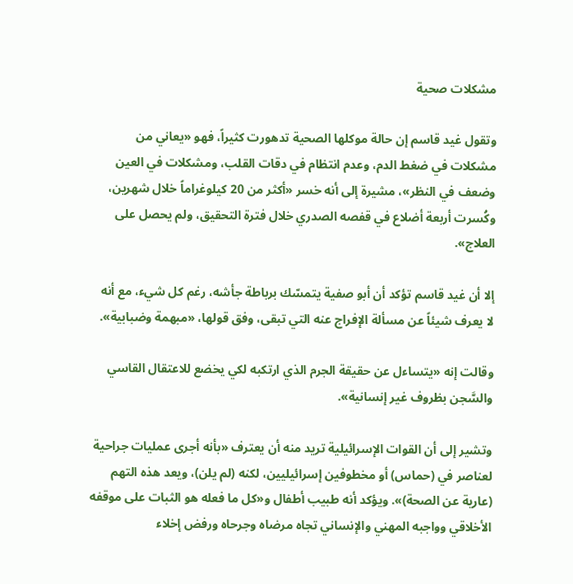مشكلات صحية

وتقول غيد قاسم إن حالة موكلها الصحية تدهورت كثيراً، فهو «يعاني من مشكلات في ضغط الدم، وعدم انتظام في دقات القلب، ومشكلات في العين وضعف في النظر»، مشيرة إلى أنه خسر «أكثر من 20 كيلوغراماً خلال شهرين، وكُسرت أربعة أضلاع في قفصه الصدري خلال فترة التحقيق، ولم يحصل على العلاج».

إلا أن غيد قاسم تؤكد أن أبو صفية يتمسّك برباطة جأشه، رغم كل شيء، مع أنه لا يعرف شيئاً عن مسألة الإفراج عنه التي تبقى، وفق قولها، «مبهمة وضبابية».

وقالت إنه «يتساءل عن حقيقة الجرم الذي ارتكبه لكي يخضع للاعتقال القاسي والسَّجن بظروف غير إنسانية».

وتشير إلى أن القوات الإسرائيلية تريد منه أن يعترف «بأنه أجرى عمليات جراحية لعناصر في (حماس) أو مخطوفين إسرائيليين، لكنه (لم يلن)، ويعد هذه التهم (عارية عن الصحة)». ويؤكد أنه طبيب أطفال و«كل ما فعله هو الثبات على موقفه الأخلاقي وواجبه المهني والإنساني تجاه مرضاه وجرحاه ورفض إخلاء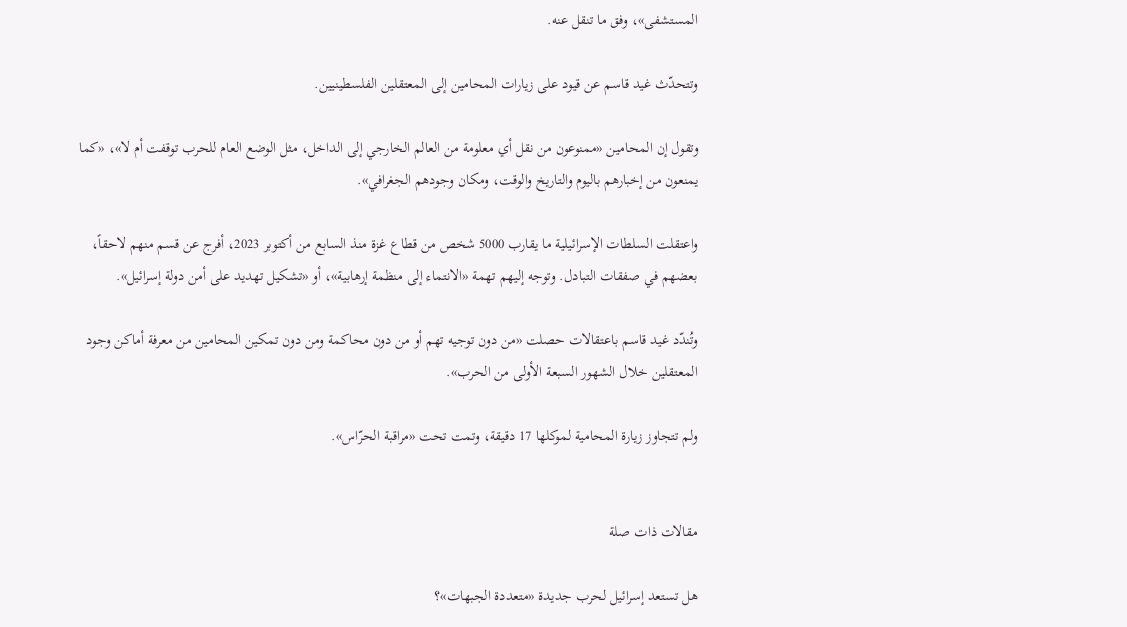المستشفى»، وفق ما تنقل عنه.

وتتحدّث غيد قاسم عن قيود على زيارات المحامين إلى المعتقلين الفلسطينيين.

وتقول إن المحامين «ممنوعون من نقل أي معلومة من العالم الخارجي إلى الداخل، مثل الوضع العام للحرب توقفت أم لا»، «كما يمنعون من إخبارهم باليوم والتاريخ والوقت، ومكان وجودهم الجغرافي».

واعتقلت السلطات الإسرائيلية ما يقارب 5000 شخص من قطاع غزة منذ السابع من أكتوبر 2023، أفرج عن قسم منهم لاحقاً، بعضهم في صفقات التبادل. وتوجه إليهم تهمة «الانتماء إلى منظمة إرهابية»، أو «تشكيل تهديد على أمن دولة إسرائيل».

وتُندّد غيد قاسم باعتقالات حصلت «من دون توجيه تهم أو من دون محاكمة ومن دون تمكين المحامين من معرفة أماكن وجود المعتقلين خلال الشهور السبعة الأولى من الحرب».

ولم تتجاوز زيارة المحامية لموكلها 17 دقيقة، وتمت تحت «مراقبة الحرّاس».


مقالات ذات صلة

هل تستعد إسرائيل لحرب جديدة «متعددة الجبهات»؟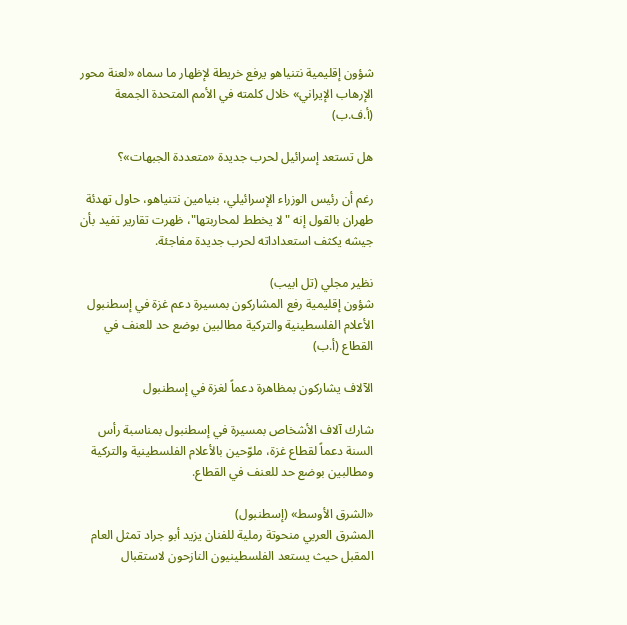شؤون إقليمية نتنياهو يرفع خريطة لإظهار ما سماه «لعنة محور الإرهاب الإيراني» خلال كلمته في الأمم المتحدة الجمعة (أ.ف.ب)

هل تستعد إسرائيل لحرب جديدة «متعددة الجبهات»؟

رغم أن رئيس الوزراء الإسرائيلي، بنيامين نتنياهو، حاول تهدئة طهران بالقول إنه "لا يخطط لمحاربتها"، ظهرت تقارير تفيد بأن جيشه يكثف استعداداته لحرب جديدة مفاجئة.

نظير مجلي (تل ابيب)
شؤون إقليمية رفع المشاركون بمسيرة دعم غزة في إسطنبول الأعلام الفلسطينية والتركية مطالبين بوضع حد للعنف في القطاع (أ.ب)

الآلاف يشاركون بمظاهرة دعماً لغزة في إسطنبول

شارك آلاف الأشخاص بمسيرة في إسطنبول بمناسبة رأس السنة دعماً لقطاع غزة، ملوّحين بالأعلام الفلسطينية والتركية ومطالبين بوضع حد للعنف في القطاع.

«الشرق الأوسط» (إسطنبول)
المشرق العربي منحوتة رملية للفنان يزيد أبو جراد تمثل العام المقبل حيث يستعد الفلسطينيون النازحون لاستقبال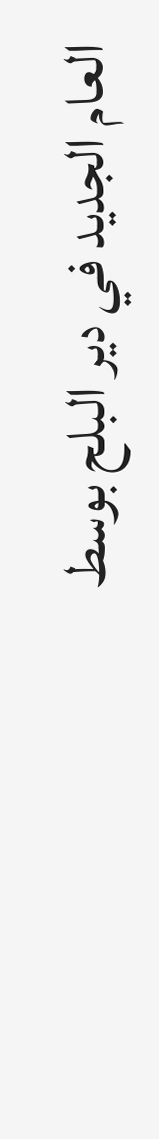العام الجديد في دير البلح بوسط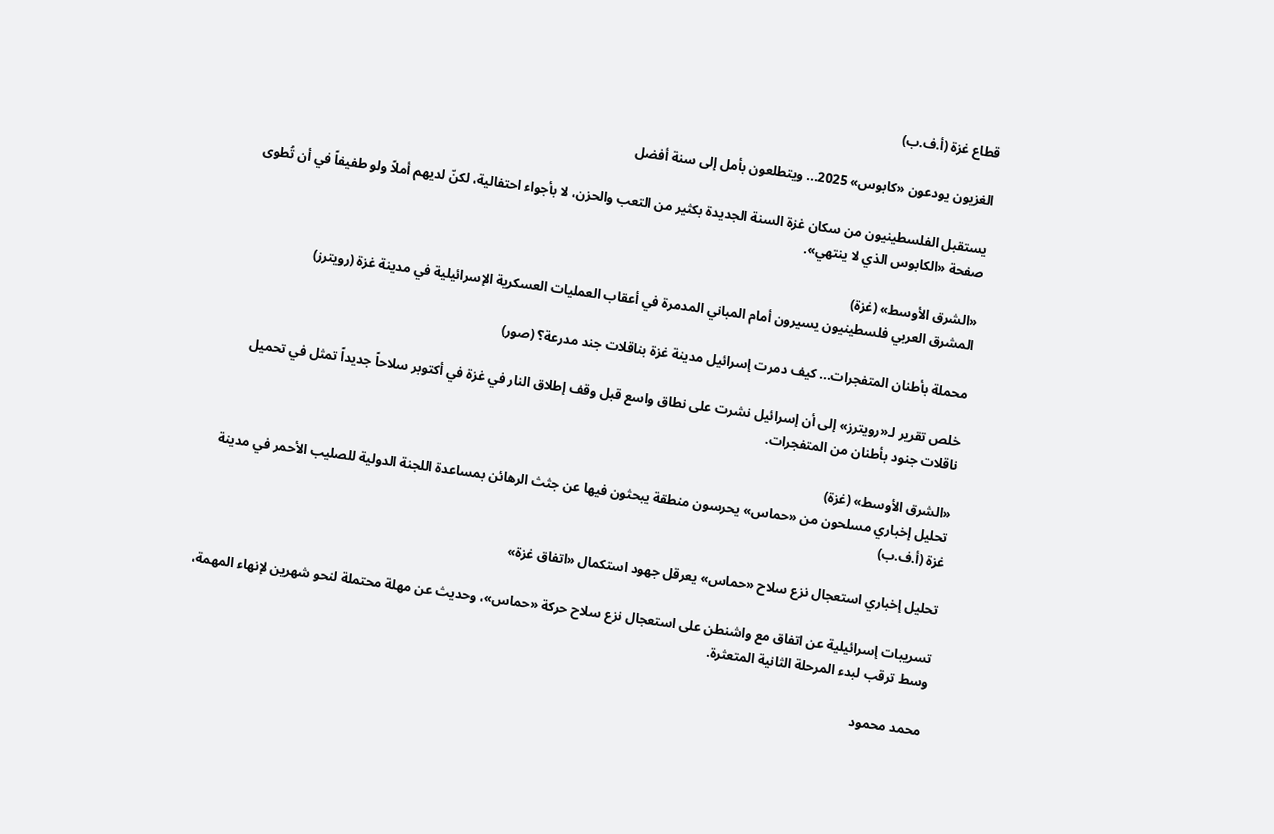قطاع غزة (أ.ف.ب)

الغزيون يودعون «كابوس» 2025... ويتطلعون بأمل إلى سنة أفضل

يستقبل الفلسطينيون من سكان غزة السنة الجديدة بكثير من التعب والحزن، لا بأجواء احتفالية، لكنّ لديهم أملاً ولو طفيفاً في أن تُطوى صفحة «الكابوس الذي لا ينتهي».

«الشرق الأوسط» (غزة)
المشرق العربي فلسطينيون يسيرون أمام المباني المدمرة في أعقاب العمليات العسكرية الإسرائيلية في مدينة غزة (رويترز)

محملة بأطنان المتفجرات... كيف دمرت إسرائيل مدينة غزة بناقلات جند مدرعة؟ (صور)

خلص تقرير لـ«رويترز» إلى أن إسرائيل نشرت على نطاق واسع قبل وقف إطلاق النار في غزة في أكتوبر سلاحاً جديداً تمثل في تحميل ناقلات جنود بأطنان من المتفجرات.

«الشرق الأوسط» (غزة)
تحليل إخباري مسلحون من «حماس» يحرسون منطقة يبحثون فيها عن جثث الرهائن بمساعدة اللجنة الدولية للصليب الأحمر في مدينة غزة (أ.ف.ب)

تحليل إخباري استعجال نزع سلاح «حماس» يعرقل جهود استكمال «اتفاق غزة»

تسريبات إسرائيلية عن اتفاق مع واشنطن على استعجال نزع سلاح حركة «حماس»، وحديث عن مهلة محتملة لنحو شهرين لإنهاء المهمة، وسط ترقب لبدء المرحلة الثانية المتعثرة.

محمد محمود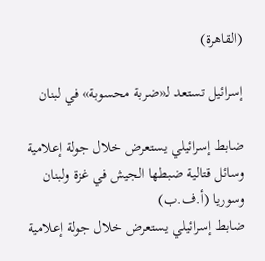(القاهرة)

إسرائيل تستعد لـ«ضربة محسوبة» في لبنان

ضابط إسرائيلي يستعرض خلال جولة إعلامية وسائل قتالية ضبطها الجيش في غزة ولبنان وسوريا (أ.ف.ب)
ضابط إسرائيلي يستعرض خلال جولة إعلامية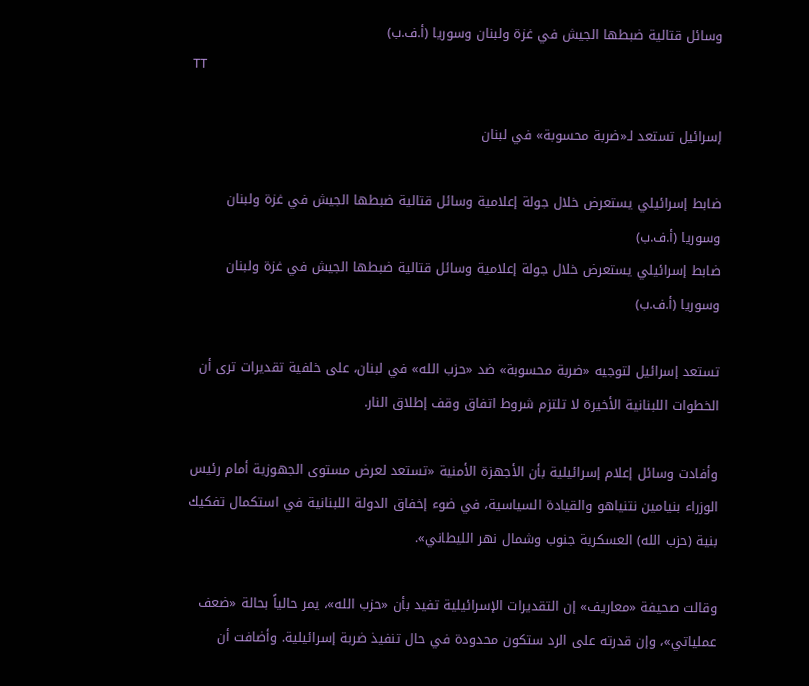وسائل قتالية ضبطها الجيش في غزة ولبنان وسوريا (أ.ف.ب)
TT

إسرائيل تستعد لـ«ضربة محسوبة» في لبنان

ضابط إسرائيلي يستعرض خلال جولة إعلامية وسائل قتالية ضبطها الجيش في غزة ولبنان وسوريا (أ.ف.ب)
ضابط إسرائيلي يستعرض خلال جولة إعلامية وسائل قتالية ضبطها الجيش في غزة ولبنان وسوريا (أ.ف.ب)

تستعد إسرائيل لتوجيه «ضربة محسوبة» ضد «حزب الله» في لبنان، على خلفية تقديرات ترى أن الخطوات اللبنانية الأخيرة لا تلتزم شروط اتفاق وقف إطلاق النار.

وأفادت وسائل إعلام إسرائيلية بأن الأجهزة الأمنية «تستعد لعرض مستوى الجهوزية أمام رئيس الوزراء بنيامين نتنياهو والقيادة السياسية، في ضوء إخفاق الدولة اللبنانية في استكمال تفكيك بنية (حزب الله) العسكرية جنوب وشمال نهر الليطاني».

وقالت صحيفة «معاريف» إن التقديرات الإسرائيلية تفيد بأن «حزب الله»، يمر حالياً بحالة «ضعف عملياتي»، وإن قدرته على الرد ستكون محدودة في حال تنفيذ ضربة إسرائيلية. وأضافت أن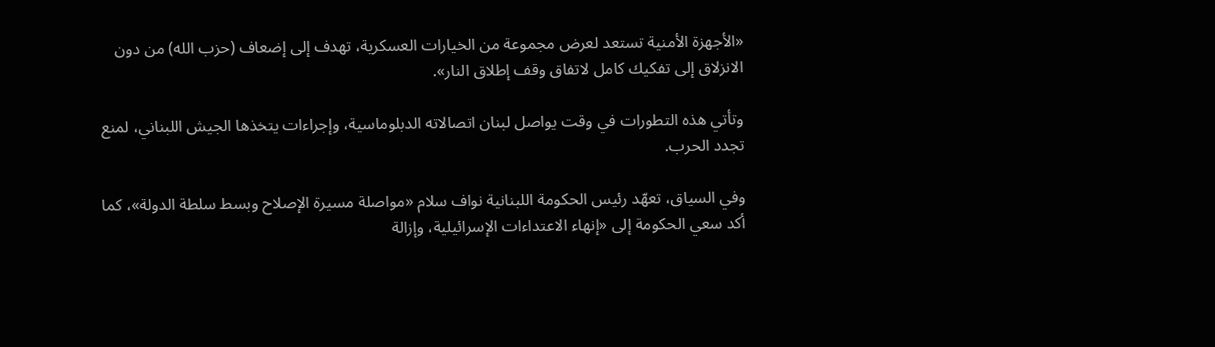«الأجهزة الأمنية تستعد لعرض مجموعة من الخيارات العسكرية، تهدف إلى إضعاف (حزب الله) من دون الانزلاق إلى تفكيك كامل لاتفاق وقف إطلاق النار».

وتأتي هذه التطورات في وقت يواصل لبنان اتصالاته الدبلوماسية، وإجراءات يتخذها الجيش اللبناني، لمنع تجدد الحرب.

وفي السياق، تعهّد رئيس الحكومة اللبنانية نواف سلام «مواصلة مسيرة الإصلاح وبسط سلطة الدولة»، كما أكد سعي الحكومة إلى «إنهاء الاعتداءات الإسرائيلية، وإزالة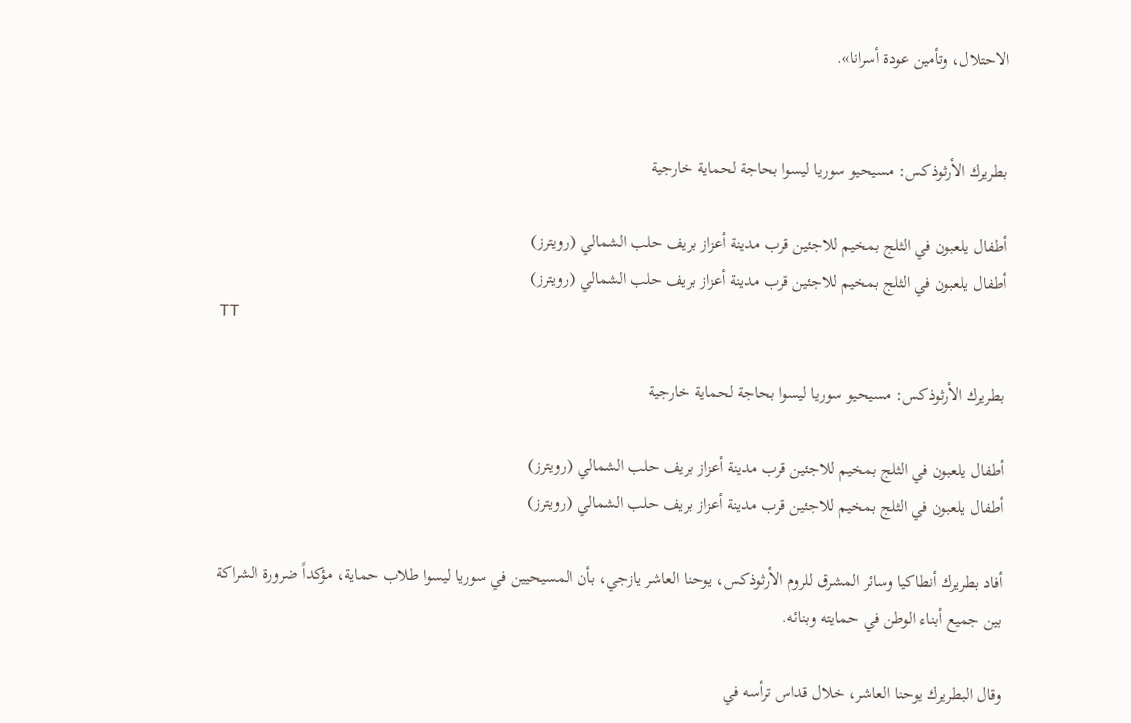الاحتلال، وتأمين عودة أسرانا».


بطريرك الأرثوذكس: مسيحيو سوريا ليسوا بحاجة لحماية خارجية

أطفال يلعبون في الثلج بمخيم للاجئين قرب مدينة أعزاز بريف حلب الشمالي (رويترز)
أطفال يلعبون في الثلج بمخيم للاجئين قرب مدينة أعزاز بريف حلب الشمالي (رويترز)
TT

بطريرك الأرثوذكس: مسيحيو سوريا ليسوا بحاجة لحماية خارجية

أطفال يلعبون في الثلج بمخيم للاجئين قرب مدينة أعزاز بريف حلب الشمالي (رويترز)
أطفال يلعبون في الثلج بمخيم للاجئين قرب مدينة أعزاز بريف حلب الشمالي (رويترز)

أفاد بطريرك أنطاكيا وسائر المشرق للروم الأرثوذكس، يوحنا العاشر يازجي، بأن المسيحيين في سوريا ليسوا طلاب حماية، مؤكداً ضرورة الشراكة بين جميع أبناء الوطن في حمايته وبنائه.

وقال البطريرك يوحنا العاشر، خلال قداس ترأسه في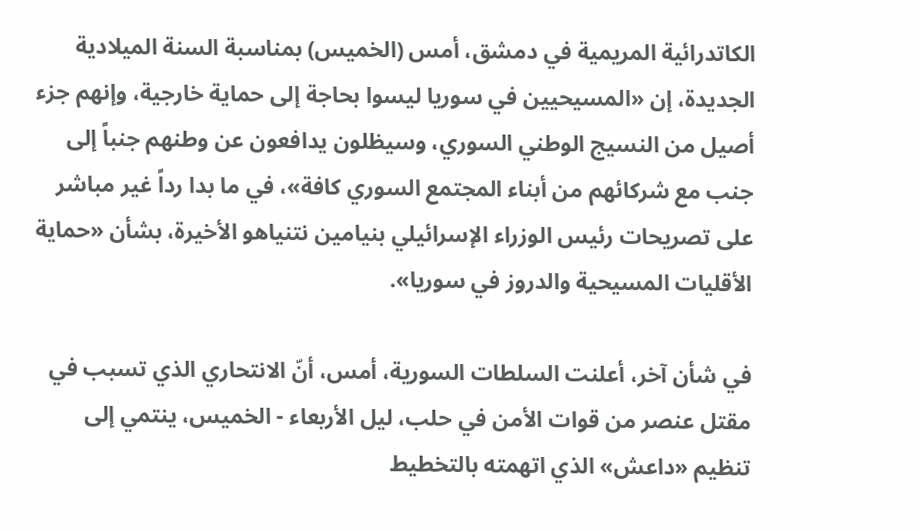الكاتدرائية المريمية في دمشق، أمس (الخميس) بمناسبة السنة الميلادية الجديدة، إن «المسيحيين في سوريا ليسوا بحاجة إلى حماية خارجية، وإنهم جزء أصيل من النسيج الوطني السوري، وسيظلون يدافعون عن وطنهم جنباً إلى جنب مع شركائهم من أبناء المجتمع السوري كافة»، في ما بدا رداً غير مباشر على تصريحات رئيس الوزراء الإسرائيلي بنيامين نتنياهو الأخيرة، بشأن «حماية الأقليات المسيحية والدروز في سوريا».

في شأن آخر، أعلنت السلطات السورية، أمس، أنّ الانتحاري الذي تسبب في مقتل عنصر من قوات الأمن في حلب، ليل الأربعاء - الخميس، ينتمي إلى تنظيم «داعش» الذي اتهمته بالتخطيط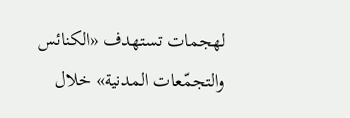لهجمات تستهدف «الكنائس والتجمّعات المدنية» خلال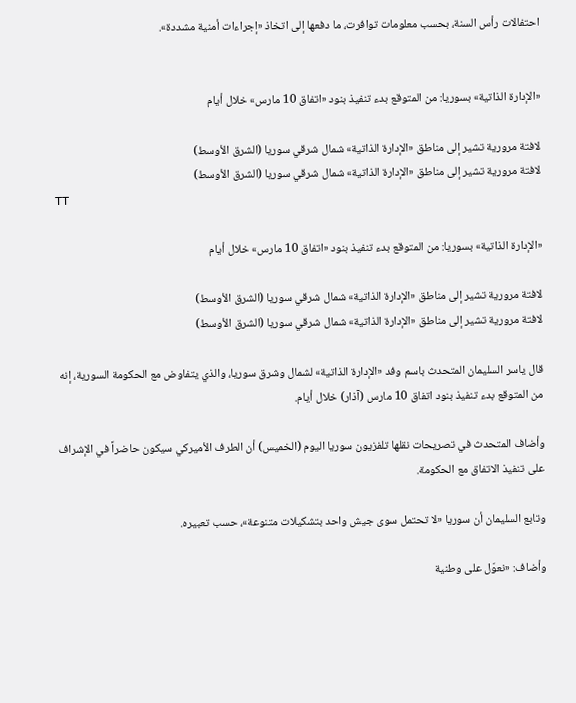احتفالات رأس السنة، بحسب معلومات توافرت، ما دفعها إلى اتخاذ «إجراءات أمنية مشددة».


«الإدارة الذاتية» بسوريا: من المتوقع بدء تنفيذ بنود «اتفاق 10 مارس» خلال أيام

لافتة مرورية تشير إلى مناطق «الإدارة الذاتية» شمال شرقي سوريا (الشرق الأوسط)
لافتة مرورية تشير إلى مناطق «الإدارة الذاتية» شمال شرقي سوريا (الشرق الأوسط)
TT

«الإدارة الذاتية» بسوريا: من المتوقع بدء تنفيذ بنود «اتفاق 10 مارس» خلال أيام

لافتة مرورية تشير إلى مناطق «الإدارة الذاتية» شمال شرقي سوريا (الشرق الأوسط)
لافتة مرورية تشير إلى مناطق «الإدارة الذاتية» شمال شرقي سوريا (الشرق الأوسط)

قال ياسر السليمان المتحدث باسم وفد «الإدارة الذاتية» لشمال وشرق سوريا، والذي يتفاوض مع الحكومة السورية، إنه من المتوقع بدء تنفيذ بنود اتفاق 10 مارس (آذار) خلال أيام.

وأضاف المتحدث في تصريحات نقلها تلفزيون سوريا اليوم (الخميس) أن الطرف الأميركي سيكون حاضراً في الإشراف على تنفيذ الاتفاق مع الحكومة.

وتابع السليمان أن سوريا «لا تحتمل سوى جيش واحد بتشكيلات متنوعة»، حسب تعبيره.

وأضاف: «نعوّل على وطنية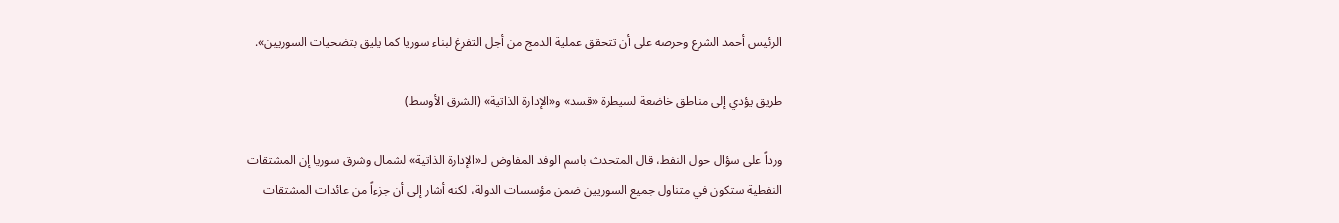الرئيس أحمد الشرع وحرصه على أن تتحقق عملية الدمج من أجل التفرغ لبناء سوريا كما يليق بتضحيات السوريين».

طريق يؤدي إلى مناطق خاضعة لسيطرة «قسد» و«الإدارة الذاتية» (الشرق الأوسط)

ورداً على سؤال حول النفط، قال المتحدث باسم الوفد المفاوض لـ«الإدارة الذاتية» لشمال وشرق سوريا إن المشتقات النفطية ستكون في متناول جميع السوريين ضمن مؤسسات الدولة، لكنه أشار إلى أن جزءاً من عائدات المشتقات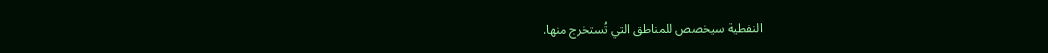النفطية سيخصص للمناطق التي تُستخرج منها.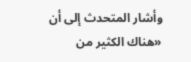وأشار المتحدث إلى أن «هناك الكثير من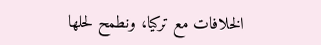الخلافات مع تركيا، ونطمح لحلها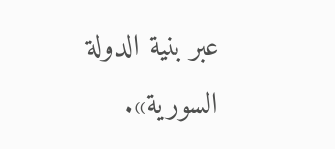عبر بنية الدولة السورية».